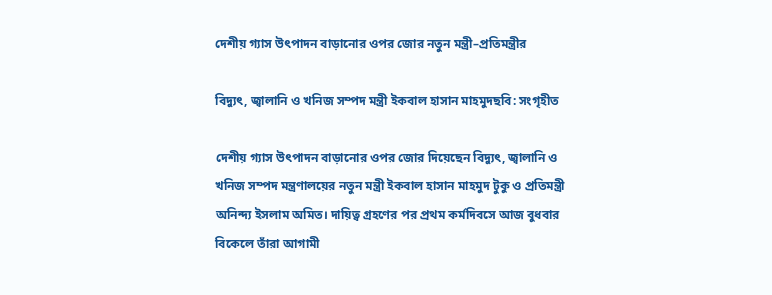দেশীয় গ্যাস উৎপাদন বাড়ানোর ওপর জোর নতুন মন্ত্রী–প্রতিমন্ত্রীর

বিদ্যুৎ, জ্বালানি ও খনিজ সম্পদ মন্ত্রী ইকবাল হাসান মাহমুদছবি: সংগৃহীত

দেশীয় গ্যাস উৎপাদন বাড়ানোর ওপর জোর দিয়েছেন বিদ্যুৎ, জ্বালানি ও খনিজ সম্পদ মন্ত্রণালয়ের নতুন মন্ত্রী ইকবাল হাসান মাহমুদ টুকু ও প্রতিমন্ত্রী অনিন্দ্য ইসলাম অমিত। দায়িত্ব গ্রহণের পর প্রথম কর্মদিবসে আজ বুধবার বিকেলে তাঁরা আগামী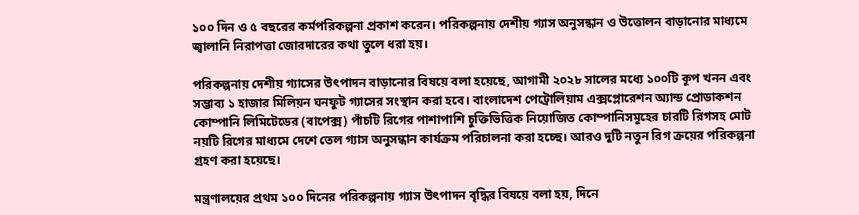১০০ দিন ও ৫ বছরের কর্মপরিকল্পনা প্রকাশ করেন। পরিকল্পনায় দেশীয় গ্যাস অনুসন্ধান ও উত্তোলন বাড়ানোর মাধ্যমে জ্বালানি নিরাপত্তা জোরদারের কথা তুলে ধরা হয়।

পরিকল্পনায় দেশীয় গ্যাসের উৎপাদন বাড়ানোর বিষয়ে বলা হয়েছে, আগামী ২০২৮ সালের মধ্যে ১০০টি কূপ খনন এবং সম্ভাব্য ১ হাজার মিলিয়ন ঘনফুট গ্যাসের সংস্থান করা হবে। বাংলাদেশ পেট্রোলিয়াম এক্সপ্লোরেশন অ্যান্ড প্রোডাকশন কোম্পানি লিমিটেডের (বাপেক্স) পাঁচটি রিগের পাশাপাশি চুক্তিভিত্তিক নিয়োজিত কোম্পানিসমূহের চারটি রিগসহ মোট নয়টি রিগের মাধ্যমে দেশে তেল গ্যাস অনুসন্ধান কার্যক্রম পরিচালনা করা হচ্ছে। আরও দুটি নতুন রিগ ক্রয়ের পরিকল্পনা গ্রহণ করা হয়েছে।

মন্ত্রণালয়ের প্রথম ১০০ দিনের পরিকল্পনায় গ্যাস উৎপাদন বৃদ্ধির বিষয়ে বলা হয়, দিনে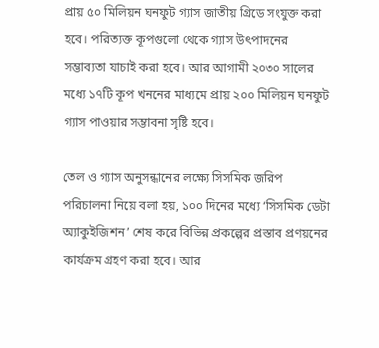প্রায় ৫০ মিলিয়ন ঘনফুট গ্যাস জাতীয় গ্রিডে সংযুক্ত করা হবে। পরিত্যক্ত কূপগুলো থেকে গ্যাস উৎপাদনের সম্ভাব্যতা যাচাই করা হবে। আর আগামী ২০৩০ সালের মধ্যে ১৭টি কূপ খননের মাধ্যমে প্রায় ২০০ মিলিয়ন ঘনফুট গ্যাস পাওয়ার সম্ভাবনা সৃষ্টি হবে।

তেল ও গ্যাস অনুসন্ধানের লক্ষ্যে সিসমিক জরিপ পরিচালনা নিয়ে বলা হয়, ১০০ দিনের মধ্যে ‘সিসমিক ডেটা অ্যাকুইজিশন’ শেষ করে বিভিন্ন প্রকল্পের প্রস্তাব প্রণয়নের কার্যক্রম গ্রহণ করা হবে। আর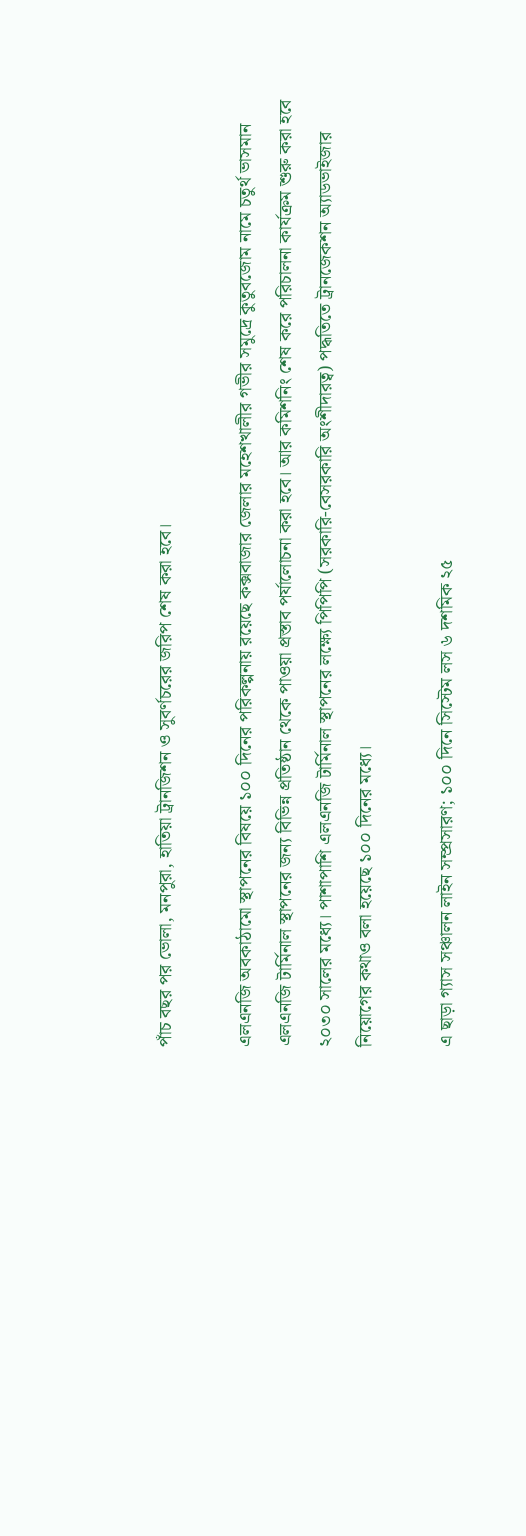পাঁচ বছর পর ভোলা, মনপুরা, হাতিয়া ট্রানজিশন ও সুবর্ণচরের জরিপ শেষ করা হবে।

এলএনজি অবকাঠামো স্থাপনের বিষয়ে ১০০ দিনের পরিকল্পনায় রয়েছে কক্সবাজার জেলার মহেশখালীর গভীর সমুদ্রে কুতুবজোম নামে চতুর্থ ভাসমান এলএনজি টার্মিনাল স্থাপনের জন্য বিভিন্ন প্রতিষ্ঠান থেকে পাওয়া প্রস্তাব পর্যালোচনা করা হবে। আর কমিশনিং শেষ করে পরিচালনা কার্যক্রম শুরু করা হবে ২০৩০ সালের মধ্যে। পাশাপাশি এলএনজি টার্মিনাল স্থাপনের লক্ষ্যে পিপিপি (সরকারি-বেসরকারি অংশীদারত্ব) পদ্ধতিতে ট্রানজেকশন অ্যাডভাইজার নিয়োগের কথাও বলা হয়েছে ১০০ দিনের মধ্যে।

এ ছাড়া গ্যাস সঞ্চালন লাইন সম্প্রসারণ; ১০০ দিনে সিস্টেম লস ৬ দশমিক ২৫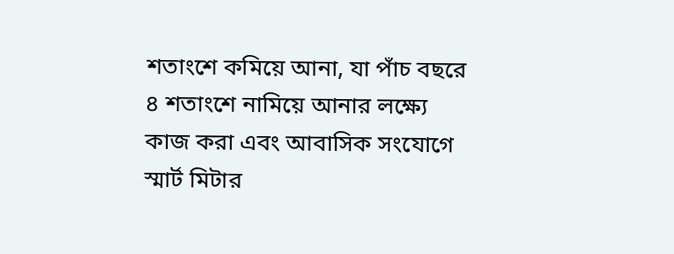শতাংশে কমিয়ে আনা, যা পাঁচ বছরে ৪ শতাংশে নামিয়ে আনার লক্ষ্যে কাজ করা এবং আবাসিক সংযোগে স্মার্ট মিটার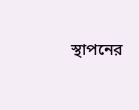স্থাপনের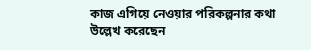কাজ এগিয়ে নেওয়ার পরিকল্পনার কথা উল্লেখ করেছেন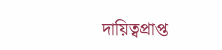দায়িত্বপ্রাপ্ত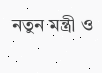নতুন মন্ত্রী ও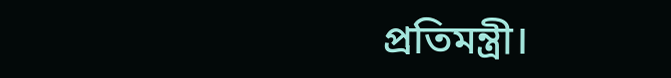প্রতিমন্ত্রী।